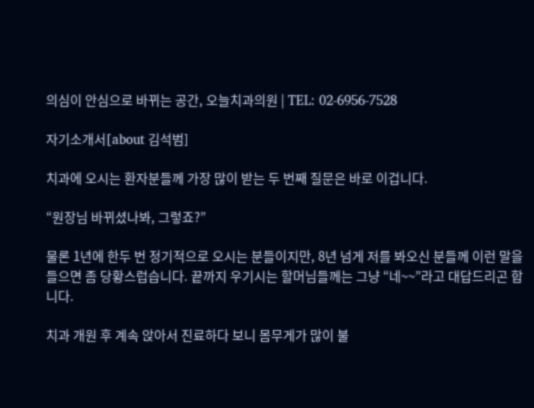의심이 안심으로 바뀌는 공간, 오늘치과의원 | TEL: 02-6956-7528

자기소개서[about 김석범]

치과에 오시는 환자분들께 가장 많이 받는 두 번째 질문은 바로 이겁니다.

“원장님 바뀌셨나봐, 그렇죠?”

물론 1년에 한두 번 정기적으로 오시는 분들이지만, 8년 넘게 저를 봐오신 분들께 이런 말을 들으면 좀 당황스럽습니다. 끝까지 우기시는 할머님들께는 그냥 “네~~”라고 대답드리곤 합니다.

치과 개원 후 계속 앉아서 진료하다 보니 몸무게가 많이 불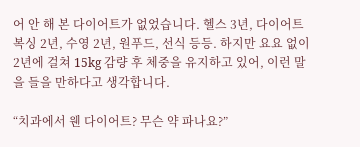어 안 해 본 다이어트가 없었습니다. 헬스 3년, 다이어트 복싱 2년, 수영 2년, 원푸드, 선식 등등. 하지만 요요 없이 2년에 걸쳐 15kg 감량 후 체중을 유지하고 있어, 이런 말을 들을 만하다고 생각합니다.

“치과에서 웬 다이어트? 무슨 약 파나요?”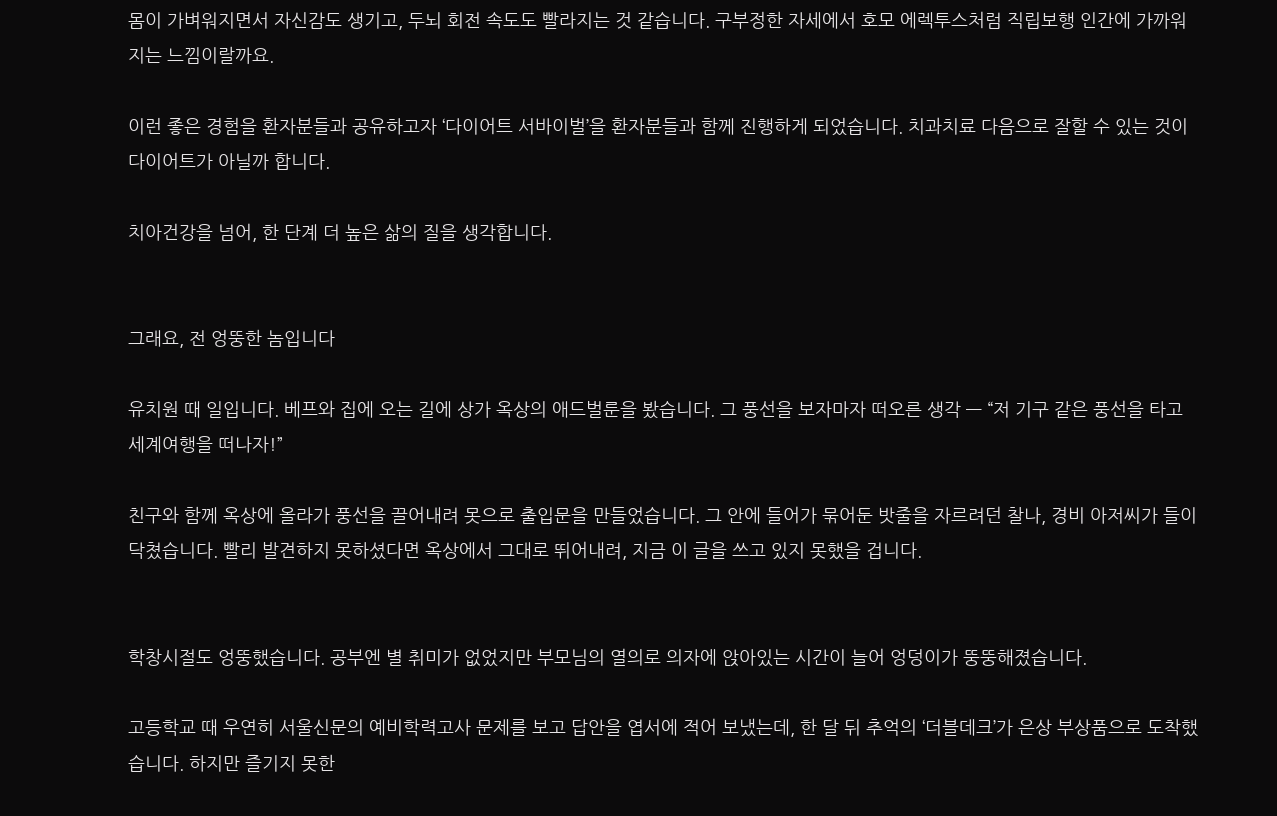몸이 가벼워지면서 자신감도 생기고, 두뇌 회전 속도도 빨라지는 것 같습니다. 구부정한 자세에서 호모 에렉투스처럼 직립보행 인간에 가까워지는 느낌이랄까요.

이런 좋은 경험을 환자분들과 공유하고자 ‘다이어트 서바이벌’을 환자분들과 함께 진행하게 되었습니다. 치과치료 다음으로 잘할 수 있는 것이 다이어트가 아닐까 합니다.

치아건강을 넘어, 한 단계 더 높은 삶의 질을 생각합니다.


그래요, 전 엉뚱한 놈입니다

유치원 때 일입니다. 베프와 집에 오는 길에 상가 옥상의 애드벌룬을 봤습니다. 그 풍선을 보자마자 떠오른 생각 — “저 기구 같은 풍선을 타고 세계여행을 떠나자!”

친구와 함께 옥상에 올라가 풍선을 끌어내려 못으로 출입문을 만들었습니다. 그 안에 들어가 묶어둔 밧줄을 자르려던 찰나, 경비 아저씨가 들이닥쳤습니다. 빨리 발견하지 못하셨다면 옥상에서 그대로 뛰어내려, 지금 이 글을 쓰고 있지 못했을 겁니다.


학창시절도 엉뚱했습니다. 공부엔 별 취미가 없었지만 부모님의 열의로 의자에 앉아있는 시간이 늘어 엉덩이가 뚱뚱해졌습니다.

고등학교 때 우연히 서울신문의 예비학력고사 문제를 보고 답안을 엽서에 적어 보냈는데, 한 달 뒤 추억의 ‘더블데크’가 은상 부상품으로 도착했습니다. 하지만 즐기지 못한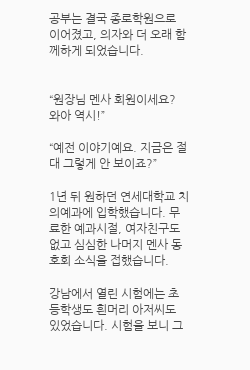공부는 결국 종로학원으로 이어졌고, 의자와 더 오래 함께하게 되었습니다.


“원장님 멘사 회원이세요? 와아 역시!”

“예전 이야기예요. 지금은 절대 그렇게 안 보이죠?”

1년 뒤 원하던 연세대학교 치의예과에 입학했습니다. 무료한 예과시절, 여자친구도 없고 심심한 나머지 멘사 동호회 소식을 접했습니다.

강남에서 열린 시험에는 초등학생도 흰머리 아저씨도 있었습니다. 시험을 보니 그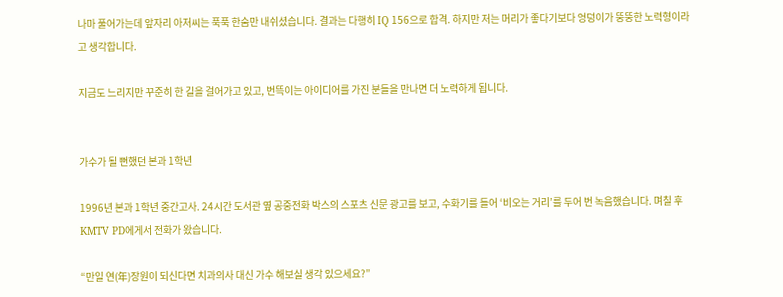나마 풀어가는데 앞자리 아저씨는 푹푹 한숨만 내쉬셨습니다. 결과는 다행히 IQ 156으로 합격. 하지만 저는 머리가 좋다기보다 엉덩이가 뚱뚱한 노력형이라고 생각합니다.

지금도 느리지만 꾸준히 한 길을 걸어가고 있고, 번뜩이는 아이디어를 가진 분들을 만나면 더 노력하게 됩니다.


가수가 될 뻔했던 본과 1학년

1996년 본과 1학년 중간고사. 24시간 도서관 옆 공중전화 박스의 스포츠 신문 광고를 보고, 수화기를 들어 ‘비오는 거리’를 두어 번 녹음했습니다. 며칠 후 KMTV PD에게서 전화가 왔습니다.

“만일 연(年)장원이 되신다면 치과의사 대신 가수 해보실 생각 있으세요?”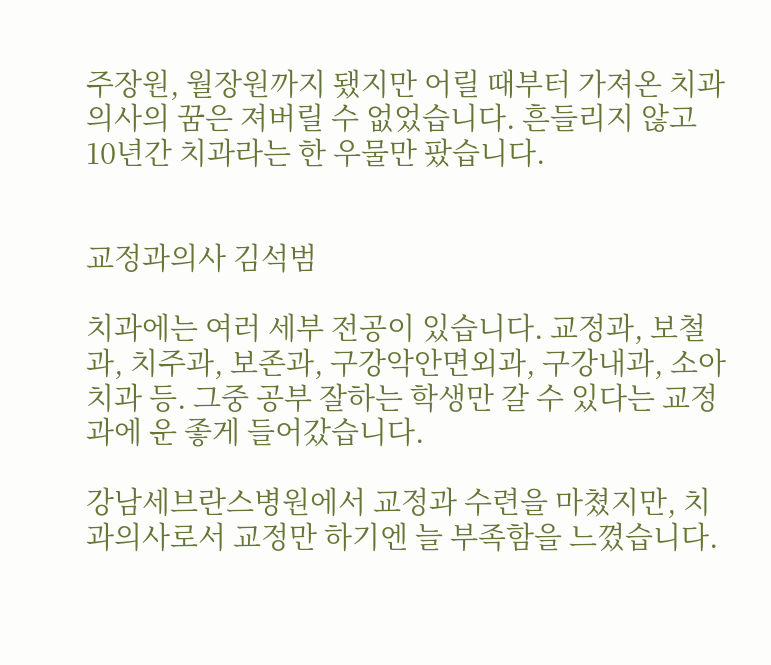주장원, 월장원까지 됐지만 어릴 때부터 가져온 치과의사의 꿈은 져버릴 수 없었습니다. 흔들리지 않고 10년간 치과라는 한 우물만 팠습니다.


교정과의사 김석범

치과에는 여러 세부 전공이 있습니다. 교정과, 보철과, 치주과, 보존과, 구강악안면외과, 구강내과, 소아치과 등. 그중 공부 잘하는 학생만 갈 수 있다는 교정과에 운 좋게 들어갔습니다.

강남세브란스병원에서 교정과 수련을 마쳤지만, 치과의사로서 교정만 하기엔 늘 부족함을 느꼈습니다.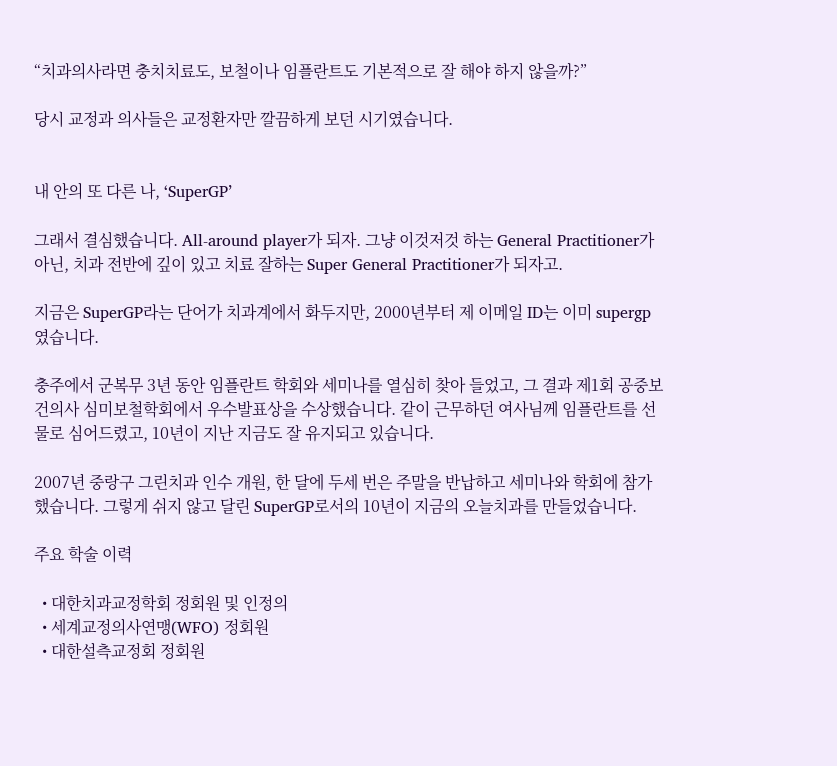“치과의사라면 충치치료도, 보철이나 임플란트도 기본적으로 잘 해야 하지 않을까?”

당시 교정과 의사들은 교정환자만 깔끔하게 보던 시기였습니다.


내 안의 또 다른 나, ‘SuperGP’

그래서 결심했습니다. All-around player가 되자. 그냥 이것저것 하는 General Practitioner가 아닌, 치과 전반에 깊이 있고 치료 잘하는 Super General Practitioner가 되자고.

지금은 SuperGP라는 단어가 치과계에서 화두지만, 2000년부터 제 이메일 ID는 이미 supergp였습니다.

충주에서 군복무 3년 동안 임플란트 학회와 세미나를 열심히 찾아 들었고, 그 결과 제1회 공중보건의사 심미보철학회에서 우수발표상을 수상했습니다. 같이 근무하던 여사님께 임플란트를 선물로 심어드렸고, 10년이 지난 지금도 잘 유지되고 있습니다.

2007년 중랑구 그린치과 인수 개원, 한 달에 두세 번은 주말을 반납하고 세미나와 학회에 참가했습니다. 그렇게 쉬지 않고 달린 SuperGP로서의 10년이 지금의 오늘치과를 만들었습니다.

주요 학술 이력

  • 대한치과교정학회 정회원 및 인정의
  • 세계교정의사연맹(WFO) 정회원
  • 대한설측교정회 정회원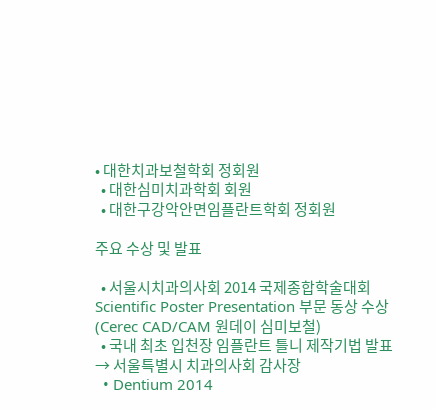• 대한치과보철학회 정회원
  • 대한심미치과학회 회원
  • 대한구강악안면임플란트학회 정회원

주요 수상 및 발표

  • 서울시치과의사회 2014 국제종합학술대회 Scientific Poster Presentation 부문 동상 수상 (Cerec CAD/CAM 원데이 심미보철)
  • 국내 최초 입천장 임플란트 틀니 제작기법 발표 → 서울특별시 치과의사회 감사장
  • Dentium 2014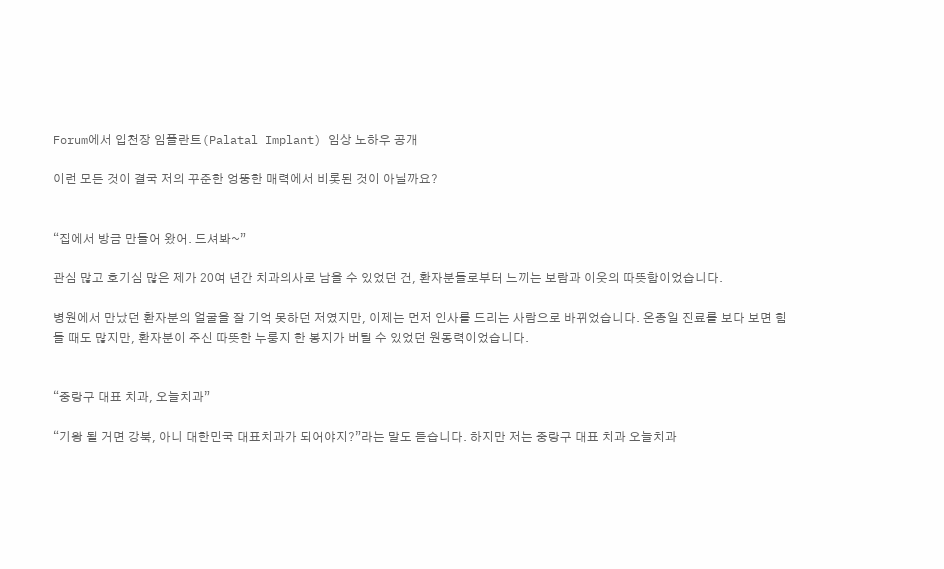Forum에서 입천장 임플란트(Palatal Implant) 임상 노하우 공개

이런 모든 것이 결국 저의 꾸준한 엉뚱한 매력에서 비롯된 것이 아닐까요?


“집에서 방금 만들어 왔어. 드셔봐~”

관심 많고 호기심 많은 제가 20여 년간 치과의사로 남을 수 있었던 건, 환자분들로부터 느끼는 보람과 이웃의 따뜻함이었습니다.

병원에서 만났던 환자분의 얼굴을 잘 기억 못하던 저였지만, 이제는 먼저 인사를 드리는 사람으로 바뀌었습니다. 온종일 진료를 보다 보면 힘들 때도 많지만, 환자분이 주신 따뜻한 누룽지 한 봉지가 버틸 수 있었던 원동력이었습니다.


“중랑구 대표 치과, 오늘치과”

“기왕 될 거면 강북, 아니 대한민국 대표치과가 되어야지?”라는 말도 듣습니다. 하지만 저는 중랑구 대표 치과 오늘치과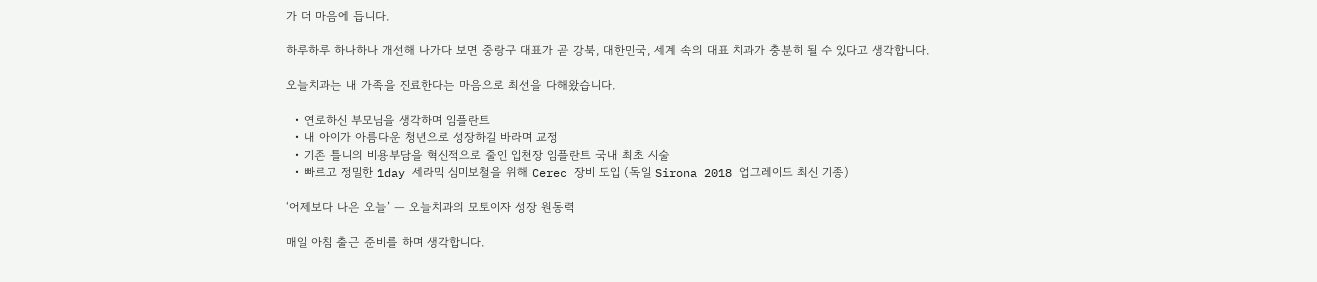가 더 마음에 듭니다.

하루하루 하나하나 개선해 나가다 보면 중랑구 대표가 곧 강북, 대한민국, 세계 속의 대표 치과가 충분히 될 수 있다고 생각합니다.

오늘치과는 내 가족을 진료한다는 마음으로 최선을 다해왔습니다.

  • 연로하신 부모님을 생각하며 임플란트
  • 내 아이가 아름다운 청년으로 성장하길 바라며 교정
  • 기존 틀니의 비용부담을 혁신적으로 줄인 입천장 임플란트 국내 최초 시술
  • 빠르고 정밀한 1day 세라믹 심미보철을 위해 Cerec 장비 도입 (독일 Sirona 2018 업그레이드 최신 기종)

‘어제보다 나은 오늘’ — 오늘치과의 모토이자 성장 원동력

매일 아침 출근 준비를 하며 생각합니다.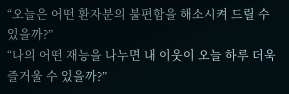“오늘은 어떤 환자분의 불편함을 해소시켜 드릴 수 있을까?”
“나의 어떤 재능을 나누면 내 이웃이 오늘 하루 더욱 즐거울 수 있을까?”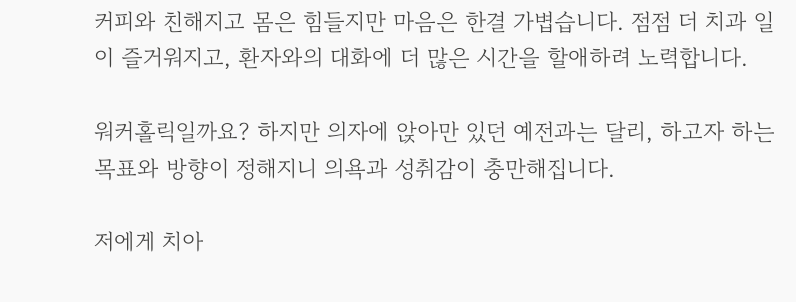커피와 친해지고 몸은 힘들지만 마음은 한결 가볍습니다. 점점 더 치과 일이 즐거워지고, 환자와의 대화에 더 많은 시간을 할애하려 노력합니다.

워커홀릭일까요? 하지만 의자에 앉아만 있던 예전과는 달리, 하고자 하는 목표와 방향이 정해지니 의욕과 성취감이 충만해집니다.

저에게 치아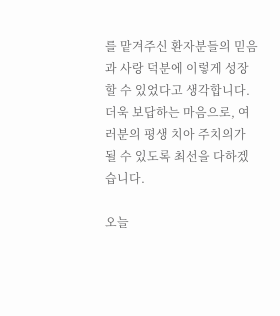를 맡겨주신 환자분들의 믿음과 사랑 덕분에 이렇게 성장할 수 있었다고 생각합니다. 더욱 보답하는 마음으로, 여러분의 평생 치아 주치의가 될 수 있도록 최선을 다하겠습니다.

오늘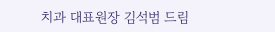치과 대표원장 김석범 드림